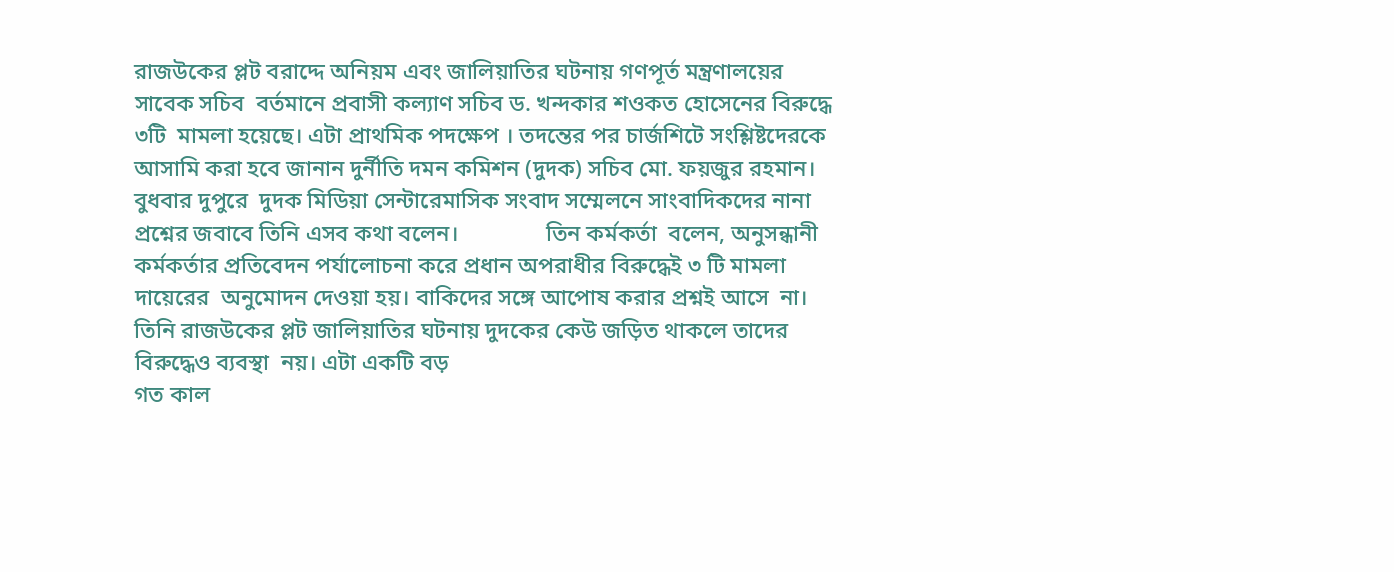রাজউকের প্লট বরাদ্দে অনিয়ম এবং জালিয়াতির ঘটনায় গণপূর্ত মন্ত্রণালয়ের সাবেক সচিব  বর্তমানে প্রবাসী কল্যাণ সচিব ড. খন্দকার শওকত হোসেনের বিরুদ্ধে  ৩টি  মামলা হয়েছে। এটা প্রাথমিক পদক্ষেপ । তদন্তের পর চার্জশিটে সংশ্লিষ্টদেরকে আসামি করা হবে জানান দুর্নীতি দমন কমিশন (দুদক) সচিব মো. ফয়জুর রহমান।
বুধবার দুপুরে  দুদক মিডিয়া সেন্টারেমাসিক সংবাদ সম্মেলনে সাংবাদিকদের নানা প্রশ্নের জবাবে তিনি এসব কথা বলেন।               তিন কর্মকর্তা  বলেন, অনুসন্ধানী কর্মকর্তার প্রতিবেদন পর্যালোচনা করে প্রধান অপরাধীর বিরুদ্ধেই ৩ টি মামলা দায়েরের  অনুমোদন দেওয়া হয়। বাকিদের সঙ্গে আপোষ করার প্রশ্নই আসে  না।
তিনি রাজউকের প্লট জালিয়াতির ঘটনায় দুদকের কেউ জড়িত থাকলে তাদের বিরুদ্ধেও ব্যবস্থা  নয়। এটা একটি বড়
গত কাল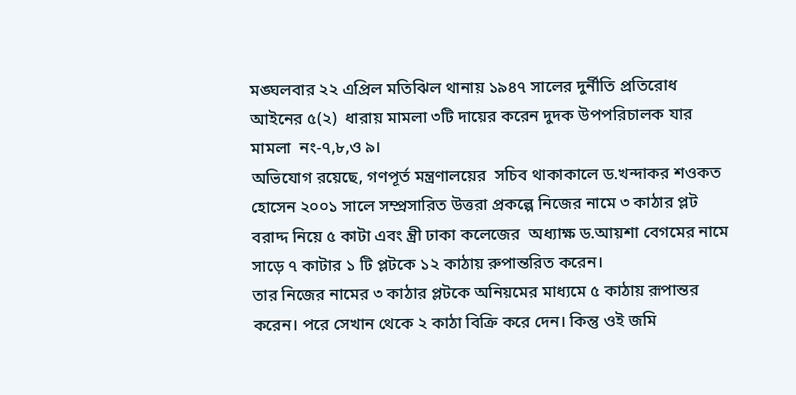মঙ্ঘলবার ২২ এপ্রিল মতিঝিল থানায় ১৯৪৭ সালের দুর্নীতি প্রতিরোধ  আইনের ৫(২)  ধারায় মামলা ৩টি দায়ের করেন দুদক উপপরিচালক যার মামলা  নং-৭,৮,ও ৯।
অভিযোগ রয়েছে, গণপূর্ত মন্ত্রণালয়ের  সচিব থাকাকালে ড.খন্দাকর শওকত হোসেন ২০০১ সালে সম্প্রসারিত উত্তরা প্রকল্পে নিজের নামে ৩ কাঠার প্লট বরাদ্দ নিয়ে ৫ কাটা এবং ন্ত্রী ঢাকা কলেজের  অধ্যাক্ষ ড.আয়শা বেগমের নামে  সাড়ে ৭ কাটার ১ টি প্লটকে ১২ কাঠায় রুপান্তরিত করেন।
তার নিজের নামের ৩ কাঠার প্লটকে অনিয়মের মাধ্যমে ৫ কাঠায় রূপান্তর করেন। পরে সেখান থেকে ২ কাঠা বিক্রি করে দেন। কিন্তু ওই জমি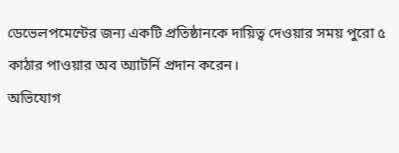ডেভেলপমেন্টের জন্য একটি প্রতিষ্ঠানকে দায়িত্ব দেওয়ার সময় পুরো ৫ কাঠার পাওয়ার অব অ্যাটর্নি প্রদান করেন।
অভিযোগ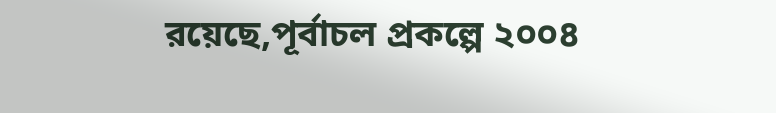রয়েছে,পূর্বাচল প্রকল্পে ২০০৪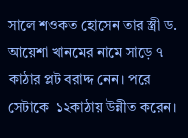সালে শওকত হোসেন তার স্ত্রী ড. আয়েশা খানমের নামে সাড়ে ৭ কাঠার প্লট বরাদ্দ নেন। পরে সেটাকে  ১২কাঠায় উন্নীত করেন।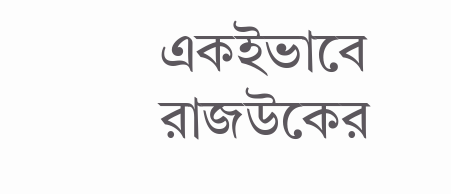একইভাবে রাজউকের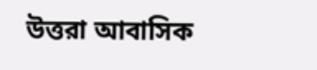উত্তরা আবাসিক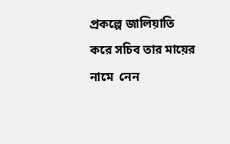প্রকল্পে জালিয়াতি করে সচিব তার মায়ের নামে  নেন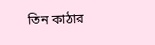তিন কাঠার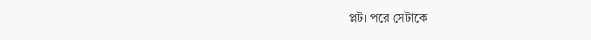প্লট। পরে সেটাকে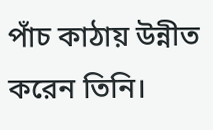পাঁচ কাঠায় উন্নীত করেন তিনি।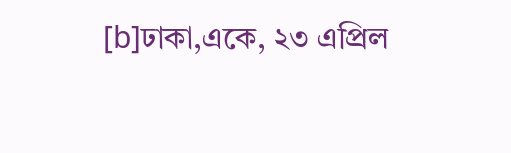[b]ঢাকা,একে, ২৩ এপ্রিল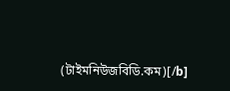(টাইমনিউজবিডি.কম)[/b]